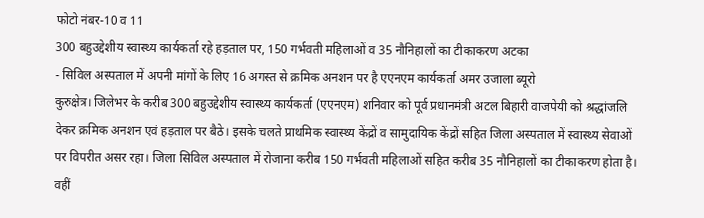फोटो नंबर-10 व 11
300 बहुउद्देशीय स्वास्थ्य कार्यकर्ता रहे हड़ताल पर, 150 गर्भवती महिलाओं व 35 नौनिहालों का टीकाकरण अटका
- सिविल अस्पताल में अपनी मांगों के लिए 16 अगस्त से क्रमिक अनशन पर है एएनएम कार्यकर्ता अमर उजाला ब्यूरो
कुरुक्षेत्र। जिलेभर के करीब 300 बहुउद्देशीय स्वास्थ्य कार्यकर्ता (एएनएम) शनिवार को पूर्व प्रधानमंत्री अटल बिहारी वाजपेयी को श्रद्धांजलि देकर क्रमिक अनशन एवं हड़ताल पर बैठे। इसके चलते प्राथमिक स्वास्थ्य केंद्रों व सामुदायिक केंद्रों सहित जिला अस्पताल में स्वास्थ्य सेवाओं पर विपरीत असर रहा। जिला सिविल अस्पताल में रोजाना करीब 150 गर्भवती महिलाओं सहित करीब 35 नौनिहालों का टीकाकरण होता है। वहीं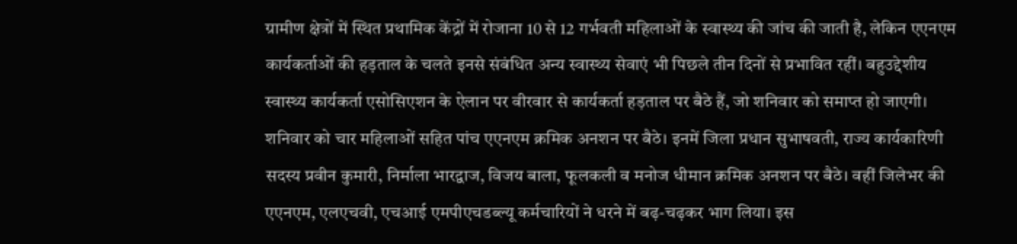ग्रामीण क्षेत्रों में स्थित प्रथामिक केंद्रों में रोजाना 10 से 12 गर्भवती महिलाओं के स्वास्थ्य की जांच की जाती है, लेकिन एएनएम कार्यकर्ताओं की हड़ताल के चलते इनसे संबंधित अन्य स्वास्थ्य सेवाएं भी पिछले तीन दिनों से प्रभावित रहीं। बहुउद्देशीय स्वास्थ्य कार्यकर्ता एसोसिएशन के ऐलान पर वीरवार से कार्यकर्ता हड़ताल पर बैठे हैं, जो शनिवार को समाप्त हो जाएगी। शनिवार को चार महिलाओं सहित पांच एएनएम क्रमिक अनशन पर बैठे। इनमें जिला प्रधान सुभाषवती, राज्य कार्यकारिणी सदस्य प्रवीन कुमारी, निर्माला भारद्वाज, विजय बाला, फूलकली व मनोज धीमान क्रमिक अनशन पर बैठे। वहीं जिलेभर की एएनएम, एलएचवी, एचआई एमपीएचडब्ल्यू कर्मचारियों ने धरने में बढ़-चढ़कर भाग लिया। इस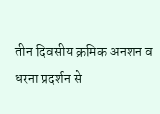तीन दिवसीय क्रमिक अनशन व धरना प्रदर्शन से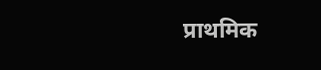प्राथमिक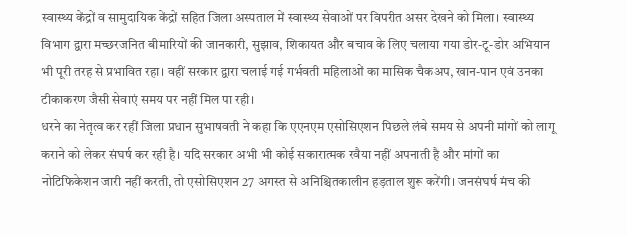स्वास्थ्य केंद्रों व सामुदायिक केंद्रों सहित जिला अस्पताल में स्वास्थ्य सेवाओं पर विपरीत असर देखने को मिला। स्वास्थ्य विभाग द्वारा मच्छरजनित बीमारियों की जानकारी, सुझाव, शिकायत और बचाव के लिए चलाया गया डोर-टू-डोर अभियान भी पूरी तरह से प्रभावित रहा। वहीं सरकार द्वारा चलाई गई गर्भवती महिलाओं का मासिक चैकअप, खान-पान एवं उनका टीकाकरण जैसी सेवाएं समय पर नहीं मिल पा रही।
धरने का नेतृत्व कर रहीं जिला प्रधान सुभाषवती ने कहा कि एएनएम एसोसिएशन पिछले लंबे समय से अपनी मांगों को लागू कराने को लेकर संघर्ष कर रही है। यदि सरकार अभी भी कोई सकारात्मक रवैया नहीं अपनाती है और मांगों का नोटिफिकेशन जारी नहीं करती, तो एसोसिएशन 27 अगस्त से अनिश्चितकालीन हड़ताल शुरू करेंगी। जनसंघर्ष मंच की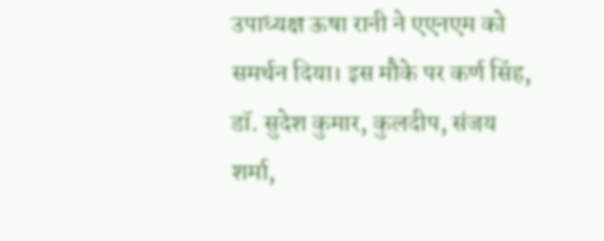उपाध्यक्ष ऊषा रानी ने एएनएम को समर्थन दिया। इस मौके पर कर्ण सिंह, डॉ. सुदेश कुमार, कुलदीप, संजय शर्मा,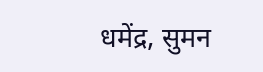धमेंद्र, सुमन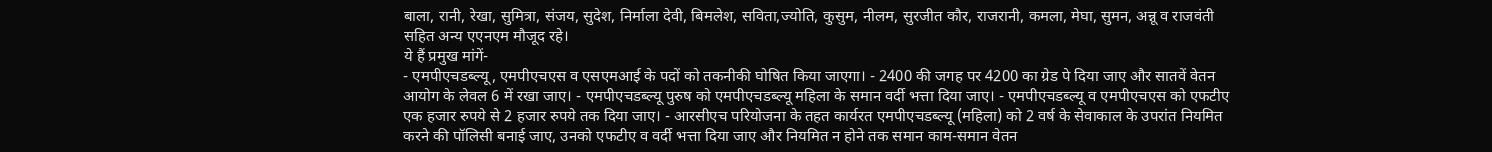बाला, रानी, रेखा, सुमित्रा, संजय, सुदेश, निर्माला देवी, बिमलेश, सविता,ज्योति, कुसुम, नीलम, सुरजीत कौर, राजरानी, कमला, मेघा, सुमन, अन्नू व राजवंती सहित अन्य एएनएम मौजूद रहे।
ये हैं प्रमुख मांगें-
- एमपीएचडब्ल्यू, एमपीएचएस व एसएमआई के पदों को तकनीकी घोषित किया जाएगा। - 2400 की जगह पर 4200 का ग्रेड पे दिया जाए और सातवें वेतन आयोग के लेवल 6 में रखा जाए। - एमपीएचडब्ल्यू पुरुष को एमपीएचडब्ल्यू महिला के समान वर्दी भत्ता दिया जाए। - एमपीएचडब्ल्यू व एमपीएचएस को एफटीए एक हजार रुपये से 2 हजार रुपये तक दिया जाए। - आरसीएच परियोजना के तहत कार्यरत एमपीएचडब्ल्यू (महिला) को 2 वर्ष के सेवाकाल के उपरांत नियमित करने की पॉलिसी बनाई जाए, उनको एफटीए व वर्दी भत्ता दिया जाए और नियमित न होने तक समान काम-समान वेतन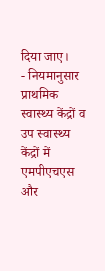दिया जाए।
- नियमानुसार प्राथमिक स्वास्थ्य केंद्रों व उप स्वास्थ्य केंद्रों में एमपीएचएस और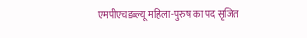एमपीएचडब्ल्यू महिला-पुरुष का पद सृजित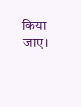किया जाए।